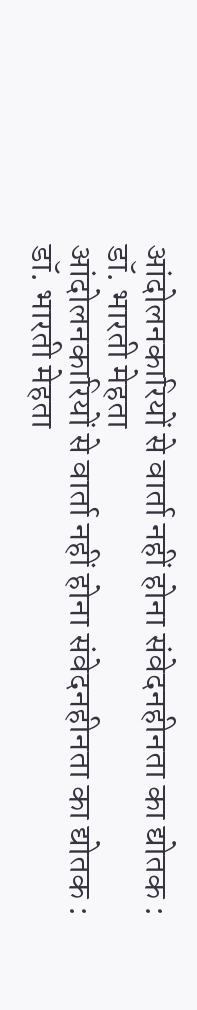आंदोलनकारियों से वार्ता नहीं होना संवेदनहीनता का द्योतक : डॉ. भारती मेहता
आंदोलनकारियों से वार्ता नहीं होना संवेदनहीनता का द्योतक : डॉ. भारती मेहता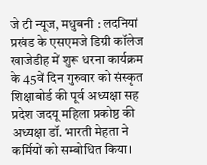जे टी न्यूज, मधुबनी : लदनियां प्रखंड के एसएमजे डिग्री कॉलेज खाजेडीह में शुरू धरना कार्यक्रम के 45वें दिन गुरुवार को संस्कृत शिक्षाबोर्ड की पूर्व अध्यक्षा सह प्रदेश जदयू महिला प्रकोष्ठ की अध्यक्षा डॉ. भारती मेहता ने कर्मियों को सम्बोधित किया।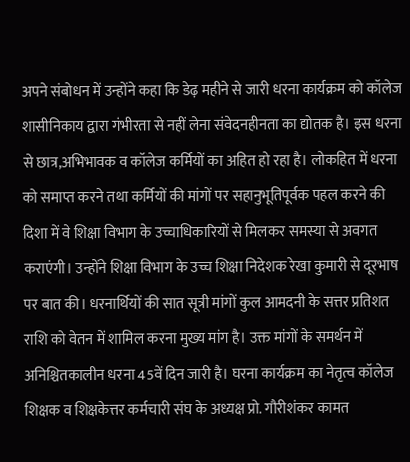अपने संबोधन में उन्होंने कहा कि डेढ़ महीने से जारी धरना कार्यक्रम को कॉलेज शासीनिकाय द्वारा गंभीरता से नहीं लेना संवेदनहीनता का द्योतक है। इस धरना से छात्र,अभिभावक व कॉलेज कर्मियों का अहित हो रहा है। लोकहित में धरना को समाप्त करने तथा कर्मियों की मांगों पर सहानुभूतिपूर्वक पहल करने की दिशा में वे शिक्षा विभाग के उच्चाधिकारियों से मिलकर समस्या से अवगत कराएंगी। उन्होंने शिक्षा विभाग के उच्च शिक्षा निदेशक रेखा कुमारी से दूरभाष पर बात की। धरनार्थियों की सात सूत्री मांगों कुल आमदनी के सत्तर प्रतिशत राशि को वेतन में शामिल करना मुख्य मांग है। उक्त मांगों के समर्थन में अनिश्चितकालीन धरना 45वें दिन जारी है। घरना कार्यक्रम का नेतृत्व कॉलेज शिक्षक व शिक्षकेत्तर कर्मचारी संघ के अध्यक्ष प्रो. गौरीशंकर कामत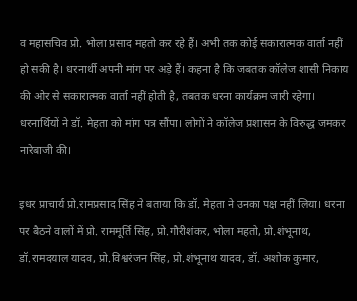व महासचिव प्रो. भोला प्रसाद महतो कर रहे हैं। अभी तक कोई सकारात्मक वार्ता नहीं हो सकी है। धरनार्थी अपनी मांग पर अड़े हैं। कहना है कि जबतक कॉलेज शासी निकाय की ओर से सकारात्मक वार्ता नहीं होती है, तबतक धरना कार्यक्रम जारी रहेगा। धरनार्थियों ने डॉ. मेहता को मांग पत्र सौंपा। लोगों ने कॉलेज प्रशासन के विरुद्ध जमकर नारेबाजी की।

इधर प्राचार्य प्रो.रामप्रसाद सिंह ने बताया कि डॉ. मेहता ने उनका पक्ष नहीं लिया। धरना पर बैठने वालों में प्रो. राममूर्ति सिंह, प्रो.गौरीशंकर, भोला महतो, प्रो.शंभूनाथ, डॉ.रामदयाल यादव, प्रो.विश्वरंजन सिंह, प्रो.शंभूनाथ यादव, डॉ. अशोक कुमार,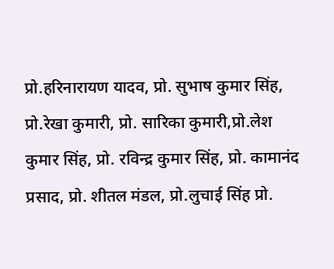प्रो.हरिनारायण यादव, प्रो. सुभाष कुमार सिंह, प्रो.रेखा कुमारी, प्रो. सारिका कुमारी,प्रो.लेश कुमार सिंह, प्रो. रविन्द्र कुमार सिंह, प्रो. कामानंद प्रसाद, प्रो. शीतल मंडल, प्रो.लुचाई सिंह प्रो.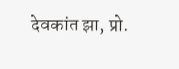देवकांत झा, प्रो.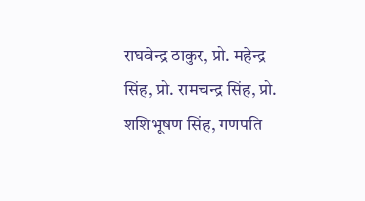राघवेन्द्र ठाकुर, प्रो. महेन्द्र सिंह, प्रो. रामचन्द्र सिंह, प्रो. शशिभूषण सिंह, गणपति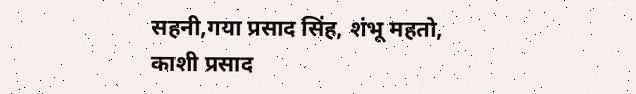सहनी,गया प्रसाद सिंह, शंभू महतो, काशी प्रसाद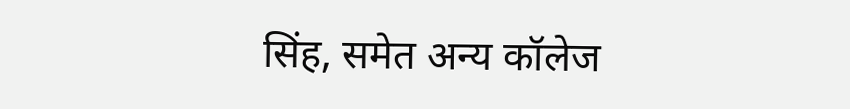सिंह, समेत अन्य कॉलेज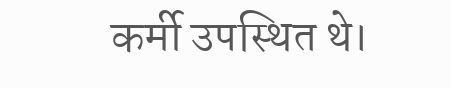कर्मी उपस्थित थे।